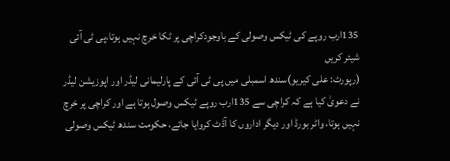135ارب روپے کی ٹیکس وصولی کے باوجودکراچی پر ٹکا خرچ نہیں ہوتا،پی ٹی آئی
شیئر کریں
(رپورٹ: علی کیریو)سندھ اسمبلی میں پی ٹی آئی کے پارلیمانی لیڈر اور اپوزیشن لیڈر نے دعویٰ کیا ہے کہ کراچی سے 135ارب روپے ٹیکس وصول ہوتا ہے اور کراچی پر خرچ نہیں ہوتا، واٹر بورڈ اور دیگر اداروں کا آڈٹ کروایا جائے، حکومت سندھ ٹیکس وصولی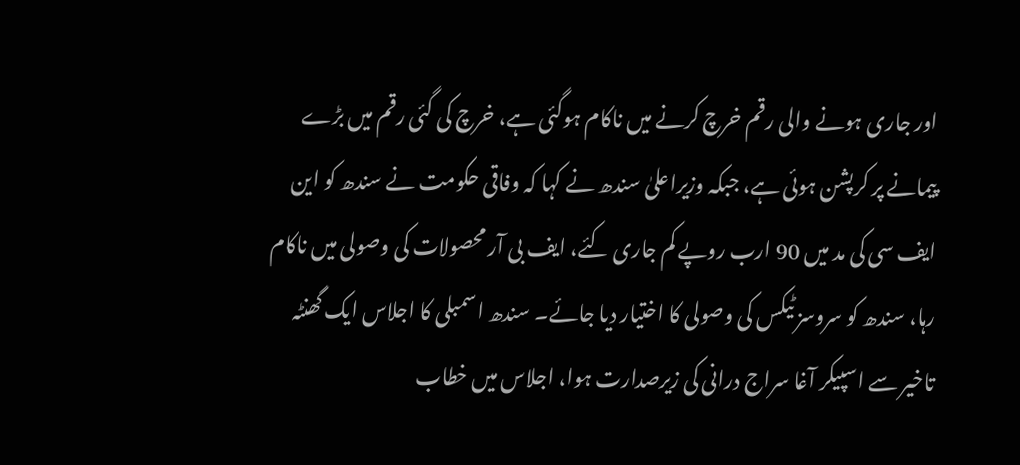اور جاری ہونے والی رقم خرچ کرنے میں ناکام ہوگئی ہے، خرچ کی گئی رقم میں بڑے پیمانے پر کرپشن ہوئی ہے، جبکہ وزیراعلیٰ سندھ نے کہا کہ وفاقی حکومت نے سندھ کو این ایف سی کی مد میں 90 ارب روپے کم جاری کئے، ایف بی آر محصولات کی وصولی میں ناکام رہا، سندھ کو سروسز ٹیکس کی وصولی کا اختیار دیا جائے۔ سندھ اسمبلی کا اجلاس ایک گھنٹہ تاخیر سے اسپیکر آغا سراج درانی کی زیرصدارت ہوا، اجلاس میں خطاب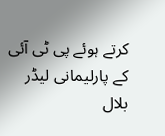کرتے ہوئے پی ٹی آئی کے پارلیمانی لیڈر بلال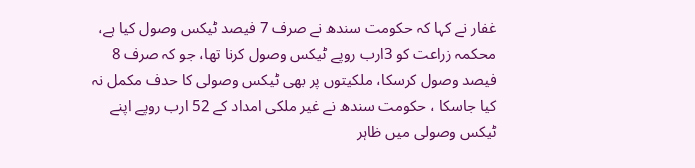غفار نے کہا کہ حکومت سندھ نے صرف 7 فیصد ٹیکس وصول کیا ہے، محکمہ زراعت کو 3ارب روپے ٹیکس وصول کرنا تھا، جو کہ صرف 8 فیصد وصول کرسکا، ملکیتوں پر بھی ٹیکس وصولی کا حدف مکمل نہ کیا جاسکا ، حکومت سندھ نے غیر ملکی امداد کے 52 ارب روپے اپنے ٹیکس وصولی میں ظاہر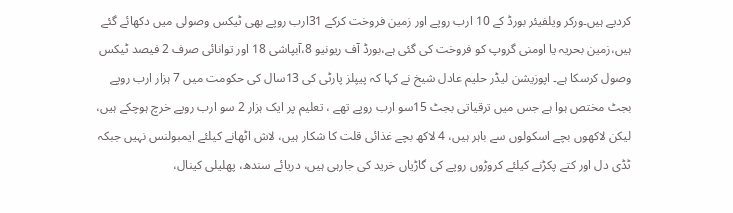کردیے ہیں۔ورکر ویلفیئر بورڈ کے 10 ارب روپے اور زمین فروخت کرکے 31ارب روپے بھی ٹیکس وصولی میں دکھائے گئے ہیں،زمین بحریہ یا اومنی گروپ کو فروخت کی گئی ہے،بورڈ آف ریونیو 8،آبپاشی 18 اور توانائی صرف 2 فیصد ٹیکس وصول کرسکا ہے۔ اپوزیشن لیڈر حلیم عادل شیخ نے کہا کہ پیپلز پارٹی کی 13سال کی حکومت میں 7 ہزار ارب روپے بجٹ مختص ہوا ہے جس میں ترقیاتی بجٹ 15سو ارب روپے تھے ، تعلیم پر ایک ہزار 2 سو ارب روپے خرچ ہوچکے ہیں، لیکن لاکھوں بچے اسکولوں سے باہر ہیں، 4 لاکھ بچے غذائی قلت کا شکار ہیں، لاش اٹھانے کیلئے ایمبولنس نہیں جبکہ ٹڈی دل اور کتے پکڑنے کیلئے کروڑوں روپے کی گاڑیاں خرید کی جارہی ہیں، دریائے سندھ، پھلیلی کینال،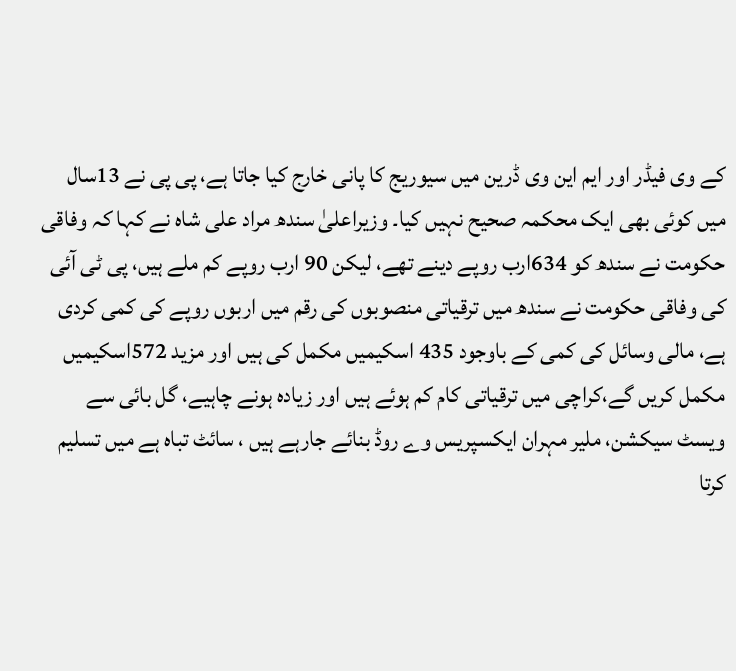کے وی فیڈر اور ایم این وی ڈرین میں سیوریج کا پانی خارج کیا جاتا ہے، پی پی نے 13سال میں کوئی بھی ایک محکمہ صحیح نہیں کیا۔ وزیراعلیٰ سندھ مراد علی شاہ نے کہا کہ وفاقی حکومت نے سندھ کو 634ارب روپے دینے تھے، لیکن 90 ارب روپے کم ملے ہیں، پی ٹی آئی کی وفاقی حکومت نے سندھ میں ترقیاتی منصوبوں کی رقم میں اربوں روپے کی کمی کردی ہے، مالی وسائل کی کمی کے باوجود 435 اسکیمیں مکمل کی ہیں اور مزید 572اسکیمیں مکمل کریں گے،کراچی میں ترقیاتی کام کم ہوئے ہیں اور زیادہ ہونے چاہیے، گل بائی سے ویسٹ سیکشن، ملیر مہران ایکسپریس وے روڈ بنائے جارہے ہیں ، سائٹ تباہ ہے میں تسلیم کرتا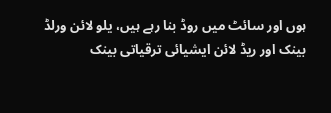ہوں اور سائٹ میں روڈ بنا رہے ہیں، یلو لائن ورلڈ بینک اور ریڈ لائن ایشیائی ترقیاتی بینک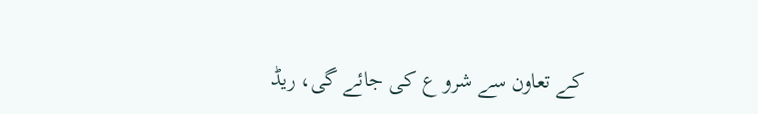کے تعاون سے شرو ع کی جائے گی، ریڈ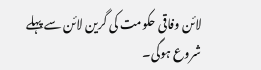لائن وفاقی حکومت کی گرین لائن سے پہلے شروع ہوگی۔